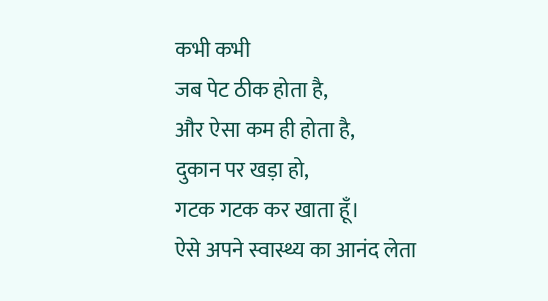कभी कभी
जब पेट ठीक होता है,
और ऐसा कम ही होता है,
दुकान पर खड़ा हो,
गटक गटक कर खाता हूँ।
ऐसे अपने स्वास्थ्य का आनंद लेता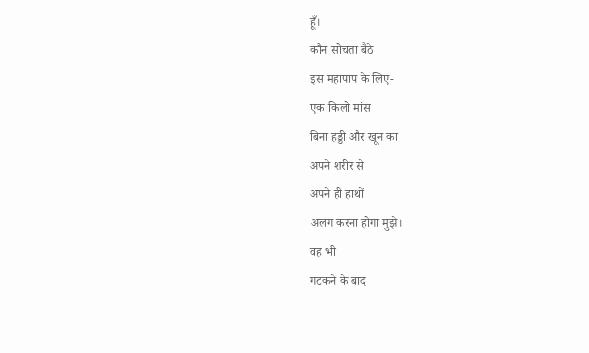हूँ।
कौन सोचता बैठे
इस महापाप के लिए-
एक किलो मांस
बिना हड्डी और खून का
अपने शरीर से
अपने ही हाथों
अलग करना होगा मुझे।
वह भी
गटकने के बाद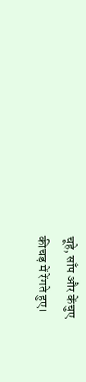चूहे, साँप और केंचुए
कीचड़ में रेंगते हुए।